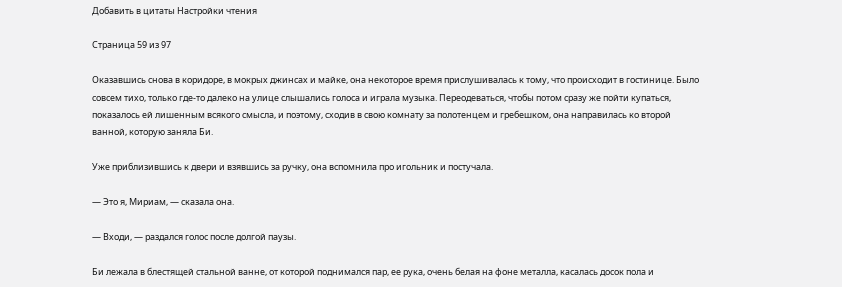Добавить в цитаты Настройки чтения

Страница 59 из 97

Оказавшись снова в коридоре, в мокрых джинсах и майке, она некоторое время прислушивалась к тому, что происходит в гостинице. Было совсем тихо, только где-то далеко на улице слышались голоса и играла музыка. Переодеваться, чтобы потом сразу же пойти купаться, показалось ей лишенным всякого смысла, и поэтому, сходив в свою комнату за полотенцем и гребешком, она направилась ко второй ванной, которую заняла Би.

Уже приблизившись к двери и взявшись за ручку, она вспомнила про игольник и постучала.

— Это я, Мириам, — сказала она.

— Входи, — раздался голос после долгой паузы.

Би лежала в блестящей стальной ванне, от которой поднимался пар, ее рука, очень белая на фоне металла, касалась досок пола и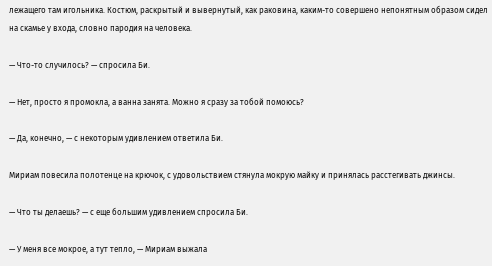лежащего там игольника. Костюм, раскрытый и вывернутый, как раковина, каким-то совершено непонятным образом сидел на скамье у входа, словно пародия на человека.

— Что-то случилось? — спросила Би.

— Нет, просто я промокла, а ванна занята. Можно я сразу за тобой помоюсь?

— Да, конечно, — с некоторым удивлением ответила Би.

Мириам повесила полотенце на крючок, с удовольствием стянула мокрую майку и принялась расстегивать джинсы.

— Что ты делаешь? — с еще большим удивлением спросила Би.

— У меня все мокрое, а тут тепло, — Мириам выжала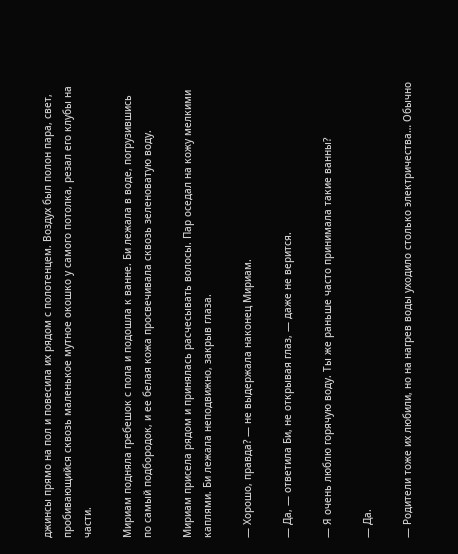джинсы прямо на пол и повесила их рядом с полотенцем. Воздух был полон пара, свет, пробивающийся сквозь маленькое мутное окошко у самого потолка, резал его клубы на части.

Мириам подняла гребешок с пола и подошла к ванне. Би лежала в воде, погрузившись по самый подбородок, и ее белая кожа просвечивала сквозь зеленоватую воду.

Мириам присела рядом и принялась расчесывать волосы. Пар оседал на кожу мелкими каплями. Би лежала неподвижно, закрыв глаза.

— Хорошо, правда? — не выдержала наконец Мириам.

— Да, — ответила Би, не открывая глаз, — даже не верится.

— Я очень люблю горячую воду. Ты же раньше часто принимала такие ванны?

— Да.

— Родители тоже их любили, но на нагрев воды уходило столько электричества… Обычно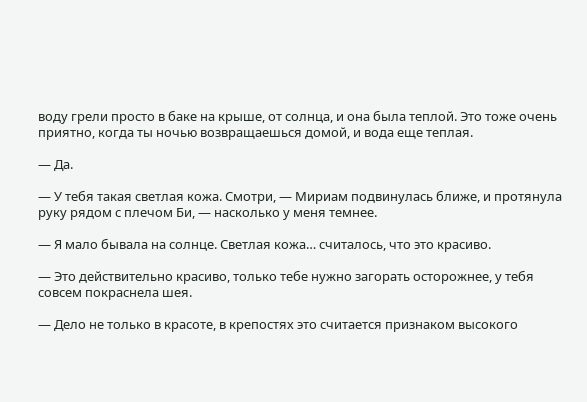воду грели просто в баке на крыше, от солнца, и она была теплой. Это тоже очень приятно, когда ты ночью возвращаешься домой, и вода еще теплая.

— Да.

— У тебя такая светлая кожа. Смотри, — Мириам подвинулась ближе, и протянула руку рядом с плечом Би, — насколько у меня темнее.

— Я мало бывала на солнце. Светлая кожа… считалось, что это красиво.

— Это действительно красиво, только тебе нужно загорать осторожнее, у тебя совсем покраснела шея.

— Дело не только в красоте, в крепостях это считается признаком высокого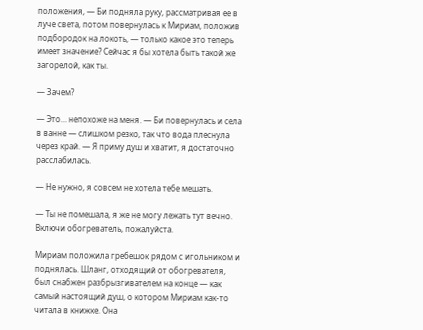положения, — Би подняла руку, рассматривая ее в луче света, потом повернулась к Мириам, положив подбородок на локоть, — только какое это теперь имеет значение? Сейчас я бы хотела быть такой же загорелой, как ты.

— Зачем?

— Это… непохоже на меня. — Би повернулась и села в ванне — слишком резко, так что вода плеснула через край. — Я приму душ и хватит, я достаточно расслабилась.

— Не нужно, я совсем не хотела тебе мешать.

— Ты не помешала, я же не могу лежать тут вечно. Включи обогреватель, пожалуйста.

Мириам положила гребешок рядом с игольником и поднялась. Шланг, отходящий от обогревателя, был снабжен разбрызгивателем на конце — как самый настоящий душ, о котором Мириам как-то читала в книжке. Она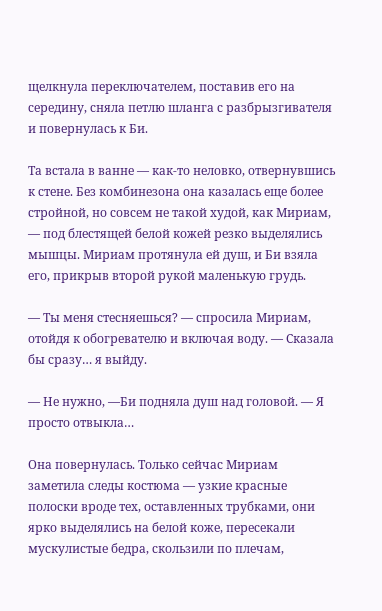щелкнула переключателем, поставив его на середину, сняла петлю шланга с разбрызгивателя и повернулась к Би.

Та встала в ванне — как-то неловко, отвернувшись к стене. Без комбинезона она казалась еще более стройной, но совсем не такой худой, как Мириам, — под блестящей белой кожей резко выделялись мышцы. Мириам протянула ей душ, и Би взяла его, прикрыв второй рукой маленькую грудь.

— Ты меня стесняешься? — спросила Мириам, отойдя к обогревателю и включая воду. — Сказала бы сразу… я выйду.

— Не нужно, —Би подняла душ над головой. — Я просто отвыкла…

Она повернулась. Только сейчас Мириам заметила следы костюма — узкие красные полоски вроде тех, оставленных трубками, они ярко выделялись на белой коже, пересекали мускулистые бедра, скользили по плечам,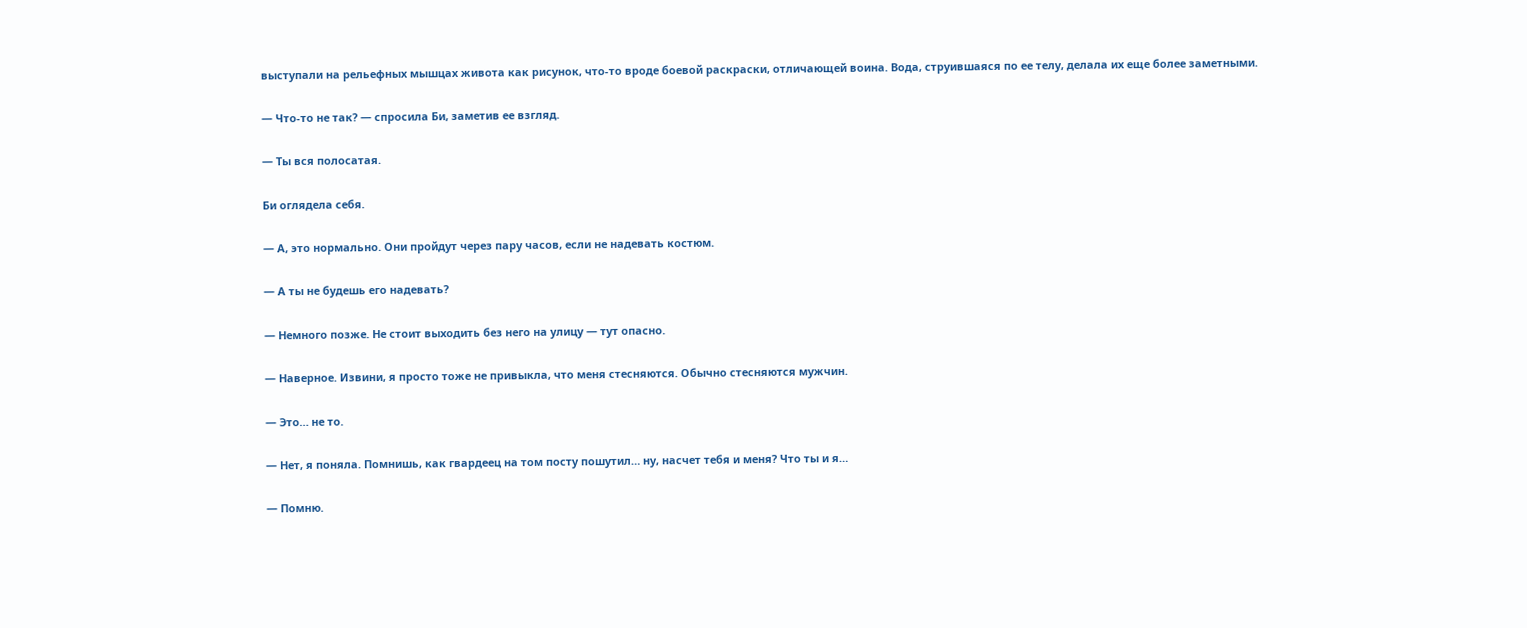выступали на рельефных мышцах живота как рисунок, что-то вроде боевой раскраски, отличающей воина. Вода, струившаяся по ее телу, делала их еще более заметными.

— Что-то не так? — спросила Би, заметив ее взгляд.

— Ты вся полосатая.

Би оглядела себя.

— А, это нормально. Они пройдут через пару часов, если не надевать костюм.

— А ты не будешь его надевать?

— Немного позже. Не стоит выходить без него на улицу — тут опасно.

— Наверное. Извини, я просто тоже не привыкла, что меня стесняются. Обычно стесняются мужчин.

— Это… не то.

— Нет, я поняла. Помнишь, как гвардеец на том посту пошутил… ну, насчет тебя и меня? Что ты и я…

— Помню.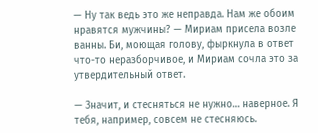— Ну так ведь это же неправда. Нам же обоим нравятся мужчины? — Мириам присела возле ванны. Би, моющая голову, фыркнула в ответ что-то неразборчивое, и Мириам сочла это за утвердительный ответ.

— Значит, и стесняться не нужно… наверное. Я тебя, например, совсем не стесняюсь.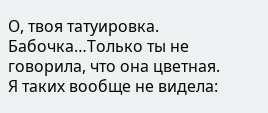О, твоя татуировка. Бабочка…Только ты не говорила, что она цветная. Я таких вообще не видела: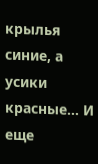крылья синие, а усики красные… И еще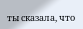ты сказала, что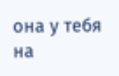она у тебя на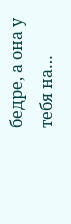бедре, а она у тебя на…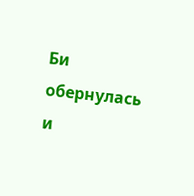Би обернулась и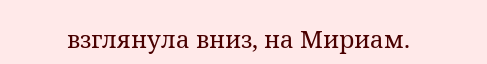взглянула вниз, на Мириам.